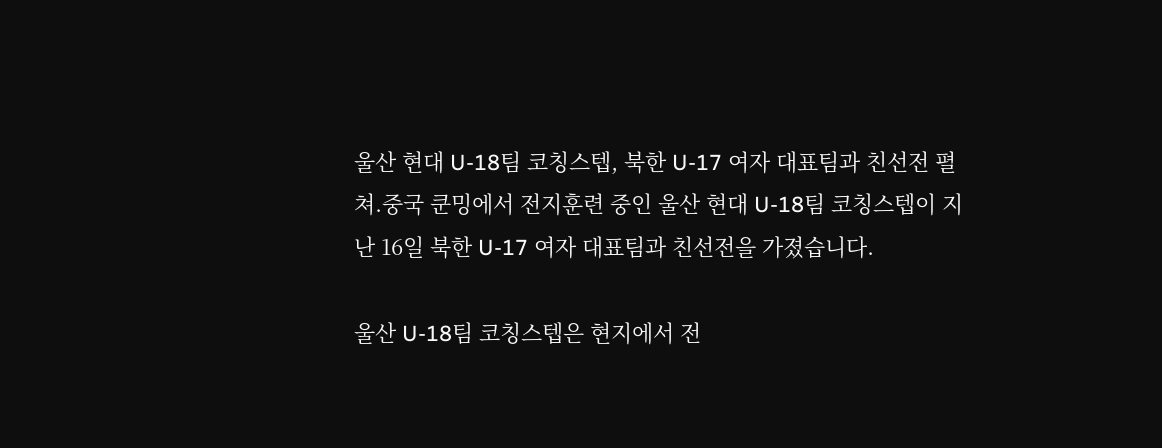울산 현대 U-18팀 코칭스텝, 북한 U-17 여자 대표팀과 친선전 펼쳐.중국 쿤밍에서 전지훈련 중인 울산 현대 U-18팀 코칭스텝이 지난 16일 북한 U-17 여자 대표팀과 친선전을 가졌습니다.

울산 U-18팀 코칭스텝은 현지에서 전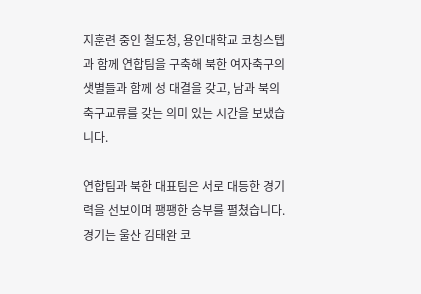지훈련 중인 철도청, 용인대학교 코칭스텝과 함께 연합팀을 구축해 북한 여자축구의 샛별들과 함께 성 대결을 갖고, 남과 북의 축구교류를 갖는 의미 있는 시간을 보냈습니다.

연합팀과 북한 대표팀은 서로 대등한 경기력을 선보이며 팽팽한 승부를 펼쳤습니다. 경기는 울산 김태완 코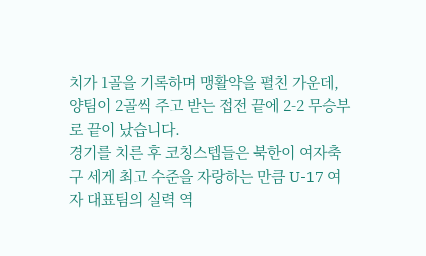치가 1골을 기록하며 맹활약을 펼친 가운데, 양팀이 2골씩 주고 받는 접전 끝에 2-2 무승부로 끝이 났습니다.
경기를 치른 후 코칭스텝들은 북한이 여자축구 세게 최고 수준을 자랑하는 만큼 U-17 여자 대표팀의 실력 역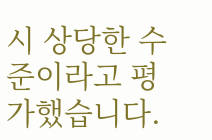시 상당한 수준이라고 평가했습니다.